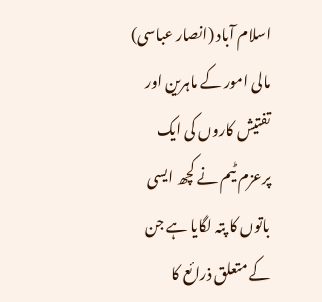اسلام آباد (انصار عباسی) مالی امور کے ماہرین اور تفتیش کاروں کی ایک پرعزم ٹیم نے کچھ ایسی باتوں کا پتہ لگایا ہے جن کے متعلق ذرائع کا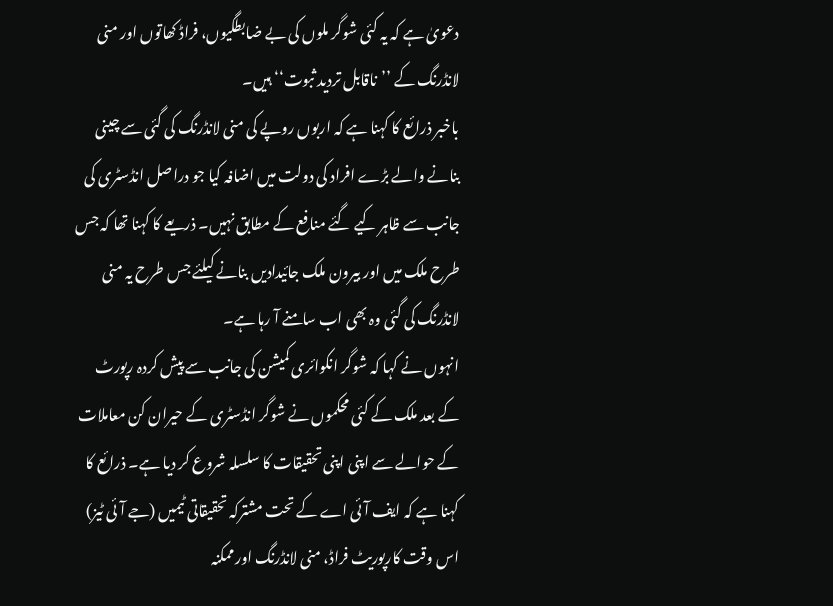دعویٰ ہے کہ یہ کئی شوگر ملوں کی بے ضابطگیوں، فراڈ کھاتوں اور منی لانڈرنگ کے ’’ناقابل تردید ثبوت‘‘ ہیں۔
باخبر ذرائع کا کہنا ہے کہ اربوں روپے کی منی لانڈرنگ کی گئی سے چینی بنانے والے بڑے افراد کی دولت میں اضافہ کیا جو دراصل انڈسٹری کی جانب سے ظاہر کیے گئے منافع کے مطابق نہیں۔ ذریعے کا کہنا تھا کہ جس طرح ملک میں اور بیرون ملک جائیدادیں بنانے کیلئے جس طرح یہ منی لانڈرنگ کی گئی وہ بھی اب سامنے آ رہا ہے۔
انہوں نے کہا کہ شوگر انکوائری کمیشن کی جانب سے پیش کردہ رپورٹ کے بعد ملک کے کئی محکموں نے شوگر انڈسٹری کے حیران کن معاملات کے حوالے سے اپنی اپنی تحقیقات کا سلسلہ شروع کر دیا ہے۔ ذرائع کا کہنا ہے کہ ایف آئی اے کے تحت مشترکہ تحقیقاتی ٹیمیں (جے آئی ٹیز) اس وقت کارپوریٹ فراڈ، منی لانڈرنگ اور ممکنہ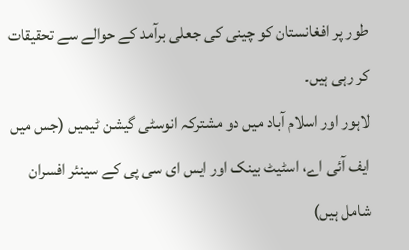طور پر افغانستان کو چینی کی جعلی برآمد کے حوالے سے تحقیقات کر رہی ہیں۔
لاہور اور اسلام آباد میں دو مشترکہ انوسٹی گیشن ٹیمیں (جس میں ایف آئی اے، اسٹیٹ بینک اور ایس ای سی پی کے سینئر افسران شامل ہیں)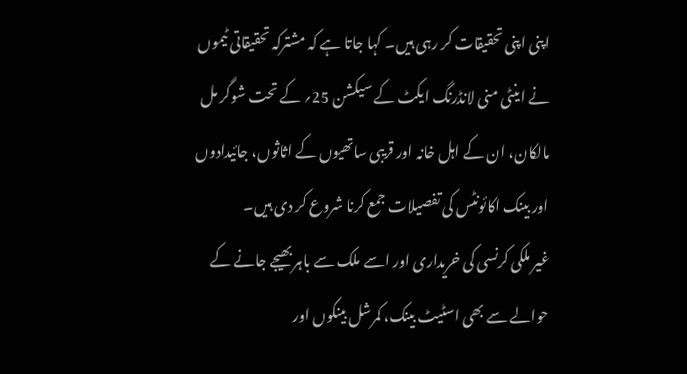اپنی اپنی تحقیقات کر رہی ہیں۔ کہا جاتا ہے کہ مشترکہ تحقیقاتی ٹیموں نے اینٹی منی لانڈرنگ ایکٹ کے سیکشن 25؍ کے تحت شوگر مل مالکان، ان کے اہل خانہ اور قریبی ساتھیوں کے اثاثوں، جائیدادوں اور بینک اکائونٹس کی تفصیلات جمع کرنا شروع کر دی ہیں۔
غیر ملکی کرنسی کی خریداری اور اسے ملک سے باہر بھیجے جانے کے حوالے سے بھی اسٹیٹ بینک، کمرشل بینکوں اور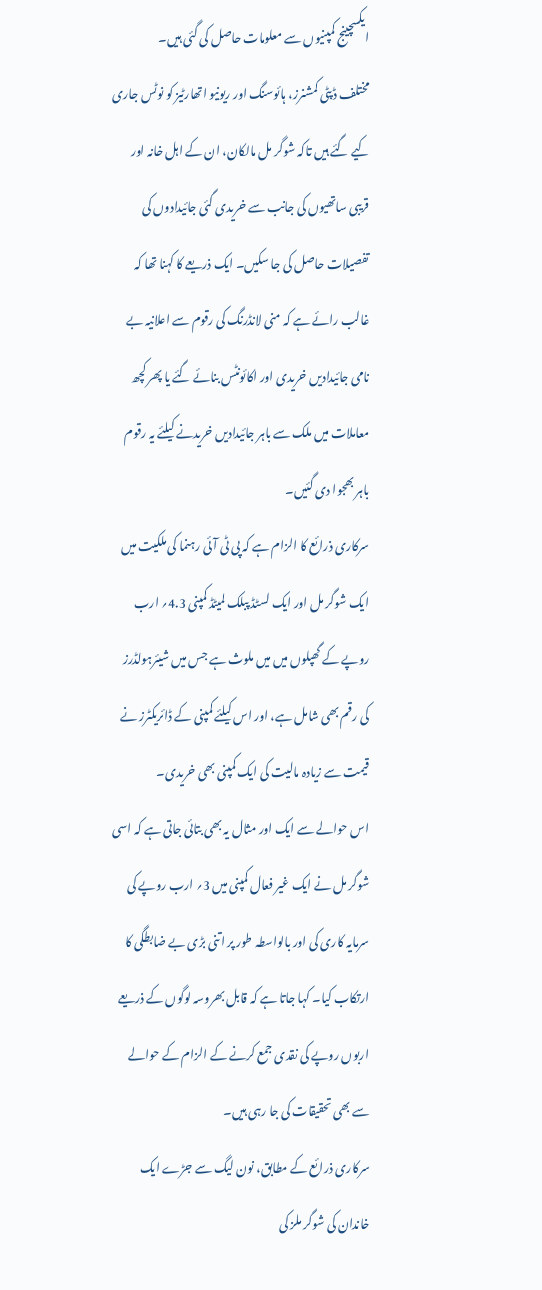ایکسچینج کمپنیوں سے معلومات حاصل کی گئی ہیں۔
مختلف ڈپٹی کمشنرز، ہائوسنگ اور ریونیو اتھارٹیز کو نوٹس جاری کیے گئے ہیں تاکہ شوگر مل مالکان، ان کے اہل خانہ اور قریبی ساتھیوں کی جانب سے خریدی گئی جائیدادوں کی تفصیلات حاصل کی جا سکیں۔ ایک ذریعے کا کہنا تھا کہ غالب رائے ہے کہ منی لانڈرنگ کی رقوم سے اعلانیہ بے نامی جائیدادیں خریدی اور اکائونٹس بنائے گئے یا پھر کچھ معاملات میں ملک سے باہر جائیدادیں خریدنے کیلئے یہ رقوم باہر بھجوا دی گئیں۔
سرکاری ذرائع کا الزام ہے کہ پی ٹی آئی رہنما کی ملکیت میں ایک شوگر مل اور ایک لسٹڈ پبلک لمیٹڈ کمپنی 4.3؍ ارب روپے کے گھپلوں میں میں ملوث ہے جس میں شیئرہولڈرز کی رقم بھی شامل ہے، اور اس کیلئے کمپنی کے ڈائریکٹرز نے قیمت سے زیادہ مالیت کی ایک کمپنی بھی خریدی۔
اس حوالے سے ایک اور مثال یہ بھی بتائی جاتی ہے کہ اسی شوگر مل نے ایک غیر فعال کمپنی میں 3؍ ارب روپے کی سرمایہ کاری کی اور بالواسطہ طور پر اتنی بڑی بے ضابطگی کا ارتکاب کیا۔ کہا جاتا ہے کہ قابل بھروسہ لوگوں کے ذریعے اربوں روپے کی نقدی جمع کرنے کے الزام کے حوالے سے بھی تحقیقات کی جا رہی ہیں۔
سرکاری ذرائع کے مطابق، نون لیگ سے جڑے ایک خاندان کی شوگر ملز کی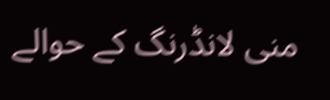منی لانڈرنگ کے حوالے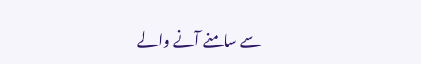سے سامنے آنے والے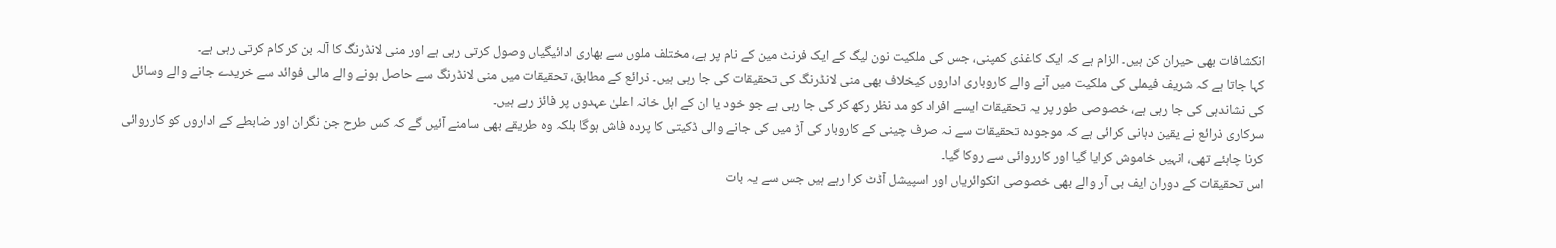انکشافات بھی حیران کن ہیں۔ الزام ہے کہ ایک کاغذی کمپنی، جس کی ملکیت نون لیگ کے ایک فرنٹ مین کے نام پر ہے، مختلف ملوں سے بھاری ادائیگیاں وصول کرتی رہی ہے اور منی لانڈرنگ کا آلہ بن کر کام کرتی رہی ہے۔
کہا جاتا ہے کہ شریف فیملی کی ملکیت میں آنے والے کاروباری اداروں کیخلاف بھی منی لانڈرنگ کی تحقیقات کی جا رہی ہیں۔ ذرائع کے مطابق، تحقیقات میں منی لانڈرنگ سے حاصل ہونے والے مالی فوائد سے خریدے جانے والے وسائل کی نشاندہی کی جا رہی ہے، خصوصی طور پر یہ تحقیقات ایسے افراد کو مد نظر رکھ کر کی جا رہی ہے جو خود یا ان کے اہل خانہ اعلیٰ عہدوں پر فائز رہے ہیں۔
سرکاری ذرائع نے یقین دہانی کرائی ہے کہ موجودہ تحقیقات سے نہ صرف چینی کے کاروبار کی آڑ میں کی جانے والی ڈکیتی کا پردہ فاش ہوگا بلکہ وہ طریقے بھی سامنے آئیں گے کہ کس طرح جن نگران اور ضابطے کے اداروں کو کارروائی کرنا چاہئے تھی، انہیں خاموش کرایا گیا اور کارروائی سے روکا گیا۔
اس تحقیقات کے دوران ایف بی آر والے بھی خصوصی انکوائریاں اور اسپیشل آڈٹ کرا رہے ہیں جس سے یہ بات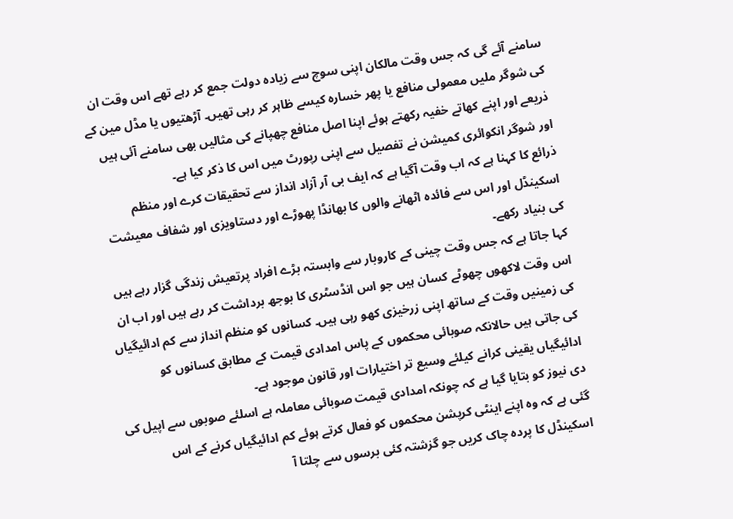سامنے آئے گی کہ جس وقت مالکان اپنی سوچ سے زیادہ دولت جمع کر رہے تھے اس وقت ان کی شوگر ملیں معمولی منافع یا پھر خسارہ کیسے ظاہر کر رہی تھیں۔ آڑھتیوں یا مڈل مین کے ذریعے اور اپنے کھاتے خفیہ رکھتے ہوئے اپنا اصل منافع چھپانے کی مثالیں بھی سامنے آئی ہیں اور شوگر انکوائری کمیشن نے تفصیل سے اپنی رپورٹ میں اس کا ذکر کیا ہے۔
ذرائع کا کہنا ہے کہ اب وقت آگیا ہے کہ ایف بی آر آزاد انداز سے تحقیقات کرے اور منظم اسکینڈل اور اس سے فائدہ اٹھانے والوں کا بھانڈا پھوڑے اور دستاویزی اور شفاف معیشت کی بنیاد رکھے۔
کہا جاتا ہے کہ جس وقت چینی کے کاروبار سے وابستہ بڑے افراد پرتعیش زندگی گزار رہے ہیں اس وقت لاکھوں چھوٹے کسان ہیں جو اس انڈسٹری کا بوجھ برداشت کر رہے ہیں اور اب ان کی زمینیں وقت کے ساتھ اپنی زرخیزی کھو رہی ہیں۔ کسانوں کو منظم انداز سے کم ادائیگیاں کی جاتی ہیں حالانکہ صوبائی محکموں کے پاس امدادی قیمت کے مطابق کسانوں کو ادائیگیاں یقینی کرانے کیلئے وسیع تر اختیارات اور قانون موجود ہے۔
دی نیوز کو بتایا گیا ہے کہ چونکہ امدادی قیمت صوبائی معاملہ ہے اسلئے صوبوں سے اپیل کی گئی ہے کہ وہ اپنے اینٹی کرپشن محکموں کو فعال کرتے ہوئے کم ادائیگیاں کرنے کے اس اسکینڈل کا پردہ چاک کریں جو گزشتہ کئی برسوں سے چلتا آ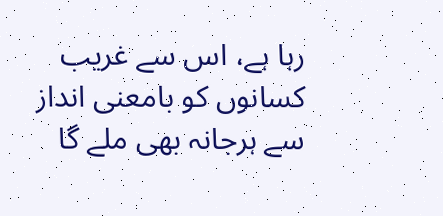رہا ہے، اس سے غریب کسانوں کو بامعنی انداز سے ہرجانہ بھی ملے گا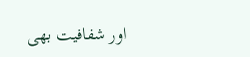اور شفافیت بھی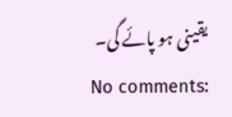یقینی ہو پائے گی۔
No comments: